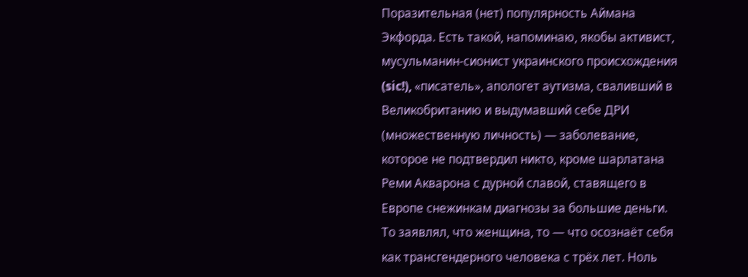Поразительная (нет) популярность Аймана Экфорда. Есть такой, напоминаю, якобы активист, мусульманин-сионист украинского происхождения (sic!), «писатель», апологет аутизма, сваливший в Великобританию и выдумавший себе ДРИ (множественную личность) — заболевание, которое не подтвердил никто, кроме шарлатана Реми Акварона с дурной славой, ставящего в Европе снежинкам диагнозы за большие деньги. То заявлял, что женщина, то — что осознаёт себя как трансгендерного человека с трёх лет. Ноль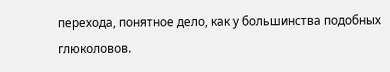перехода, понятное дело, как у большинства подобных глюколовов.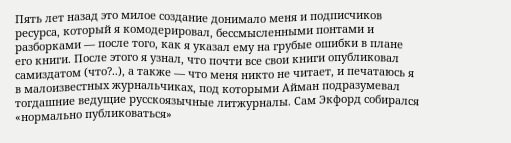Пять лет назад это милое создание донимало меня и подписчиков ресурса, который я комодерировал, бессмысленными понтами и разборками — после того, как я указал ему на грубые ошибки в плане его книги. После этого я узнал, что почти все свои книги опубликовал самиздатом (что?..), а также — что меня никто не читает, и печатаюсь я в малоизвестных журнальчиках, под которыми Айман подразумевал тогдашние ведущие русскоязычные литжурналы. Сам Экфорд собирался «нормально публиковаться»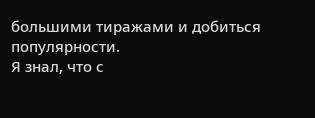большими тиражами и добиться популярности.
Я знал, что с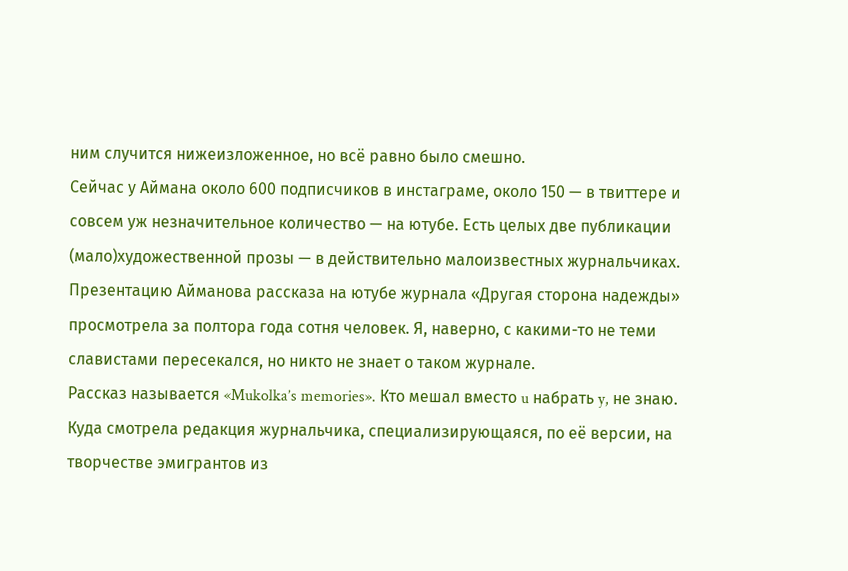ним случится нижеизложенное, но всё равно было смешно.
Сейчас у Аймана около 600 подписчиков в инстаграме, около 150 — в твиттере и совсем уж незначительное количество — на ютубе. Есть целых две публикации (мало)художественной прозы — в действительно малоизвестных журнальчиках. Презентацию Айманова рассказа на ютубе журнала «Другая сторона надежды» просмотрела за полтора года сотня человек. Я, наверно, с какими-то не теми славистами пересекался, но никто не знает о таком журнале.
Рассказ называется «Mukolka’s memories». Кто мешал вместо u набрать y, не знаю. Куда смотрела редакция журнальчика, специализирующаяся, по её версии, на творчестве эмигрантов из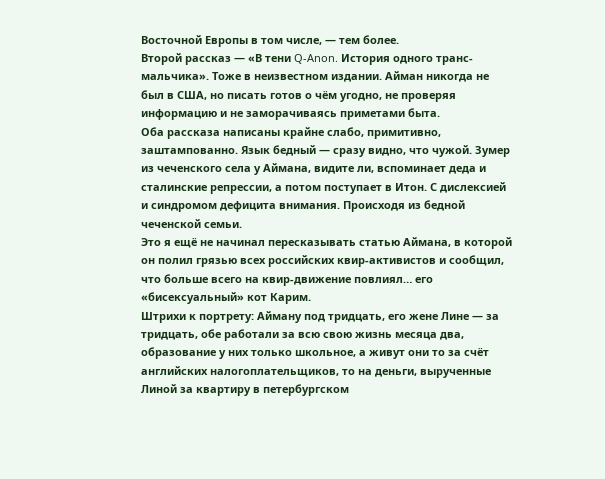Восточной Европы в том числе, — тем более.
Второй рассказ — «В тени Q-Anon. История одного транс-мальчика». Тоже в неизвестном издании. Айман никогда не был в США, но писать готов о чём угодно, не проверяя информацию и не заморачиваясь приметами быта.
Оба рассказа написаны крайне слабо, примитивно, заштампованно. Язык бедный — сразу видно, что чужой. Зумер из чеченского села у Аймана, видите ли, вспоминает деда и сталинские репрессии, а потом поступает в Итон. С дислексией и синдромом дефицита внимания. Происходя из бедной чеченской семьи.
Это я ещё не начинал пересказывать статью Аймана, в которой он полил грязью всех российских квир-активистов и сообщил, что больше всего на квир-движение повлиял… его «бисексуальный» кот Карим.
Штрихи к портрету: Айману под тридцать, его жене Лине — за тридцать, обе работали за всю свою жизнь месяца два, образование у них только школьное, а живут они то за счёт английских налогоплательщиков, то на деньги, вырученные Линой за квартиру в петербургском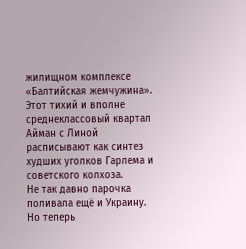жилищном комплексе «Балтийская жемчужина». Этот тихий и вполне среднеклассовый квартал Айман с Линой расписывают как синтез худших уголков Гарлема и советского колхоза.
Не так давно парочка поливала ещё и Украину. Но теперь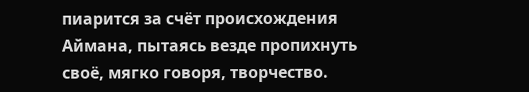пиарится за счёт происхождения Аймана, пытаясь везде пропихнуть своё, мягко говоря, творчество.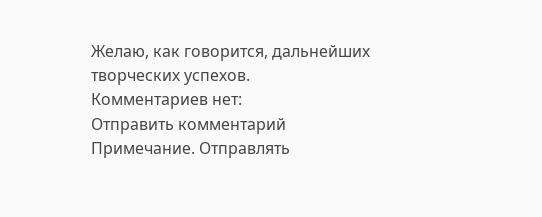Желаю, как говорится, дальнейших творческих успехов.
Комментариев нет:
Отправить комментарий
Примечание. Отправлять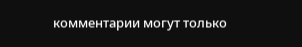комментарии могут только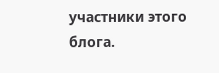участники этого блога.